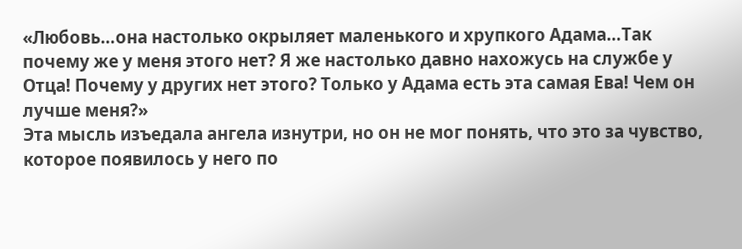«Любовь…она настолько окрыляет маленького и хрупкого Адама…Так почему же у меня этого нет? Я же настолько давно нахожусь на службе у Отца! Почему у других нет этого? Только у Адама есть эта самая Ева! Чем он лучше меня?»
Эта мысль изъедала ангела изнутри, но он не мог понять, что это за чувство, которое появилось у него по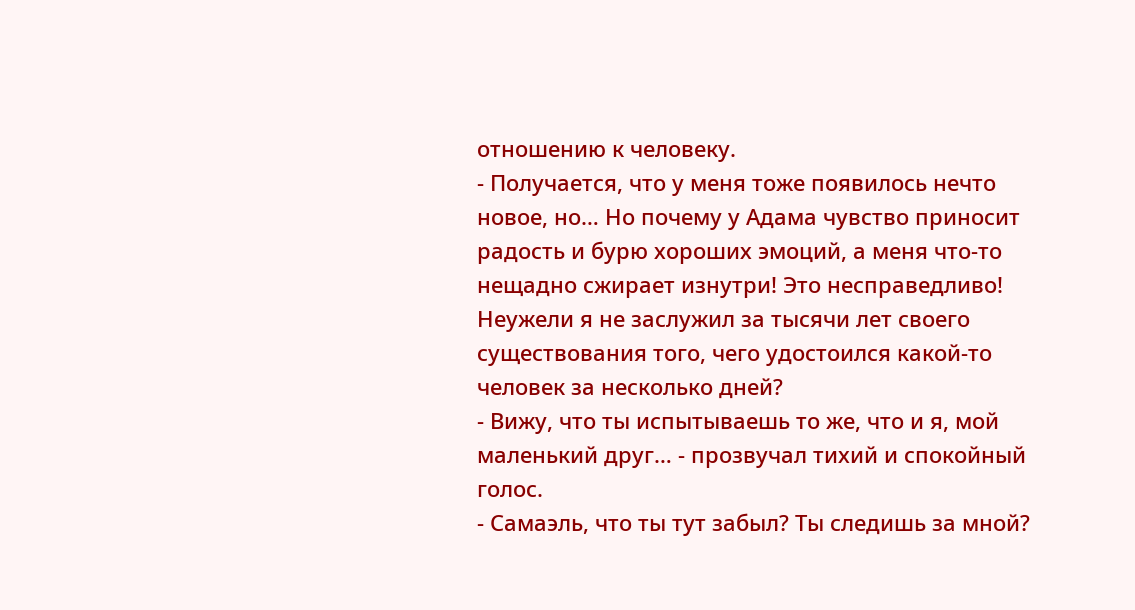отношению к человеку.
- Получается, что у меня тоже появилось нечто новое, но… Но почему у Адама чувство приносит радость и бурю хороших эмоций, а меня что-то нещадно сжирает изнутри! Это несправедливо! Неужели я не заслужил за тысячи лет своего существования того, чего удостоился какой-то человек за несколько дней?
- Вижу, что ты испытываешь то же, что и я, мой маленький друг… - прозвучал тихий и спокойный голос.
- Самаэль, что ты тут забыл? Ты следишь за мной?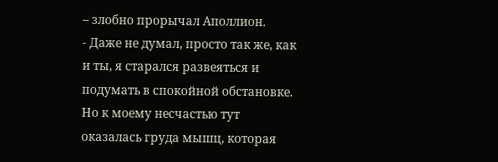– злобно прорычал Аполлион.
- Даже не думал, просто так же, как и ты, я старался развеяться и подумать в спокойной обстановке. Но к моему несчастью тут оказалась груда мышц, которая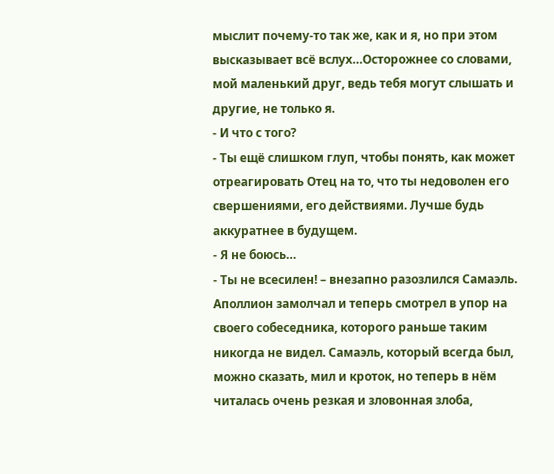мыслит почему-то так же, как и я, но при этом высказывает всё вслух…Осторожнее со словами, мой маленький друг, ведь тебя могут слышать и другие, не только я.
- И что с того?
- Ты ещё слишком глуп, чтобы понять, как может отреагировать Отец на то, что ты недоволен его свершениями, его действиями. Лучше будь аккуратнее в будущем.
- Я не боюсь…
- Ты не всесилен! – внезапно разозлился Самаэль.
Аполлион замолчал и теперь смотрел в упор на своего собеседника, которого раньше таким никогда не видел. Самаэль, который всегда был, можно сказать, мил и кроток, но теперь в нём читалась очень резкая и зловонная злоба,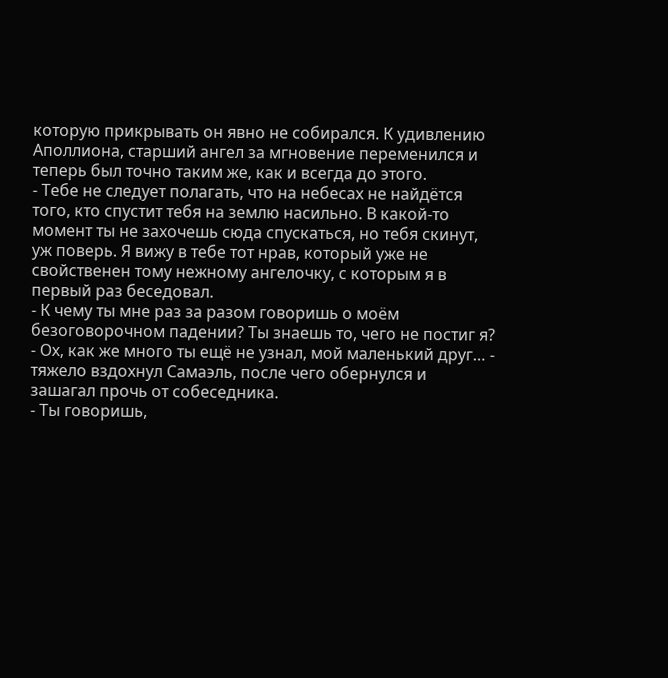которую прикрывать он явно не собирался. К удивлению Аполлиона, старший ангел за мгновение переменился и теперь был точно таким же, как и всегда до этого.
- Тебе не следует полагать, что на небесах не найдётся того, кто спустит тебя на землю насильно. В какой-то момент ты не захочешь сюда спускаться, но тебя скинут, уж поверь. Я вижу в тебе тот нрав, который уже не свойственен тому нежному ангелочку, с которым я в первый раз беседовал.
- К чему ты мне раз за разом говоришь о моём безоговорочном падении? Ты знаешь то, чего не постиг я?
- Ох, как же много ты ещё не узнал, мой маленький друг… - тяжело вздохнул Самаэль, после чего обернулся и зашагал прочь от собеседника.
- Ты говоришь,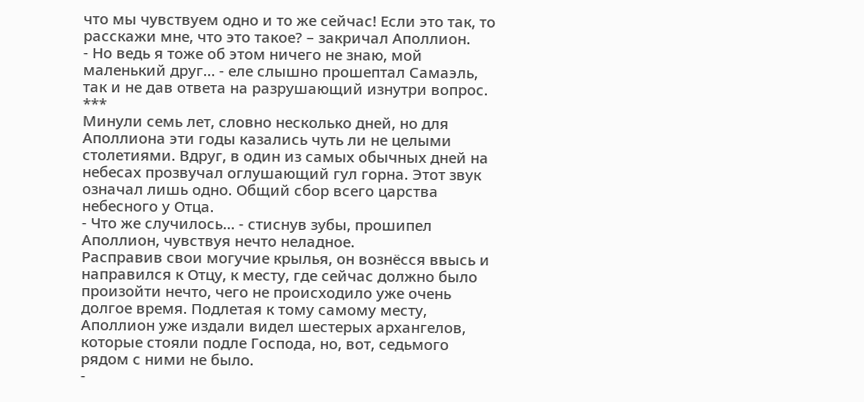что мы чувствуем одно и то же сейчас! Если это так, то расскажи мне, что это такое? – закричал Аполлион.
- Но ведь я тоже об этом ничего не знаю, мой маленький друг… - еле слышно прошептал Самаэль, так и не дав ответа на разрушающий изнутри вопрос.
***
Минули семь лет, словно несколько дней, но для Аполлиона эти годы казались чуть ли не целыми столетиями. Вдруг, в один из самых обычных дней на небесах прозвучал оглушающий гул горна. Этот звук означал лишь одно. Общий сбор всего царства небесного у Отца.
- Что же случилось… - стиснув зубы, прошипел Аполлион, чувствуя нечто неладное.
Расправив свои могучие крылья, он вознёсся ввысь и направился к Отцу, к месту, где сейчас должно было произойти нечто, чего не происходило уже очень долгое время. Подлетая к тому самому месту, Аполлион уже издали видел шестерых архангелов, которые стояли подле Господа, но, вот, седьмого рядом с ними не было.
-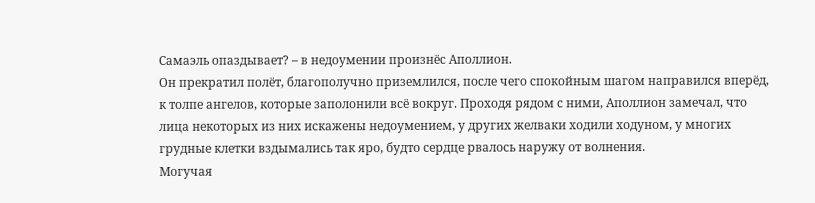Самаэль опаздывает? – в недоумении произнёс Аполлион.
Он прекратил полёт, благополучно приземлился, после чего спокойным шагом направился вперёд, к толпе ангелов, которые заполонили всё вокруг. Проходя рядом с ними, Аполлион замечал, что лица некоторых из них искажены недоумением, у других желваки ходили ходуном, у многих грудные клетки вздымались так яро, будто сердце рвалось наружу от волнения.
Могучая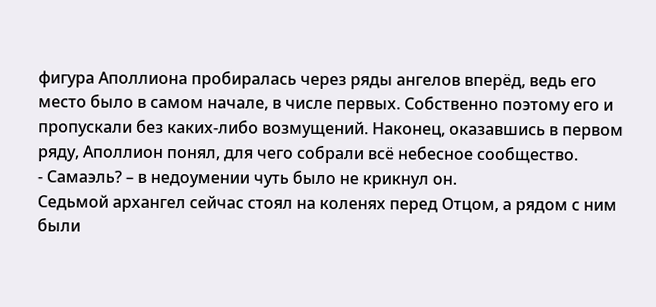фигура Аполлиона пробиралась через ряды ангелов вперёд, ведь его место было в самом начале, в числе первых. Собственно поэтому его и пропускали без каких-либо возмущений. Наконец, оказавшись в первом ряду, Аполлион понял, для чего собрали всё небесное сообщество.
- Самаэль? – в недоумении чуть было не крикнул он.
Седьмой архангел сейчас стоял на коленях перед Отцом, а рядом с ним были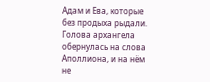Адам и Ева, которые без продыха рыдали. Голова архангела обернулась на слова Аполлиона, и на нём не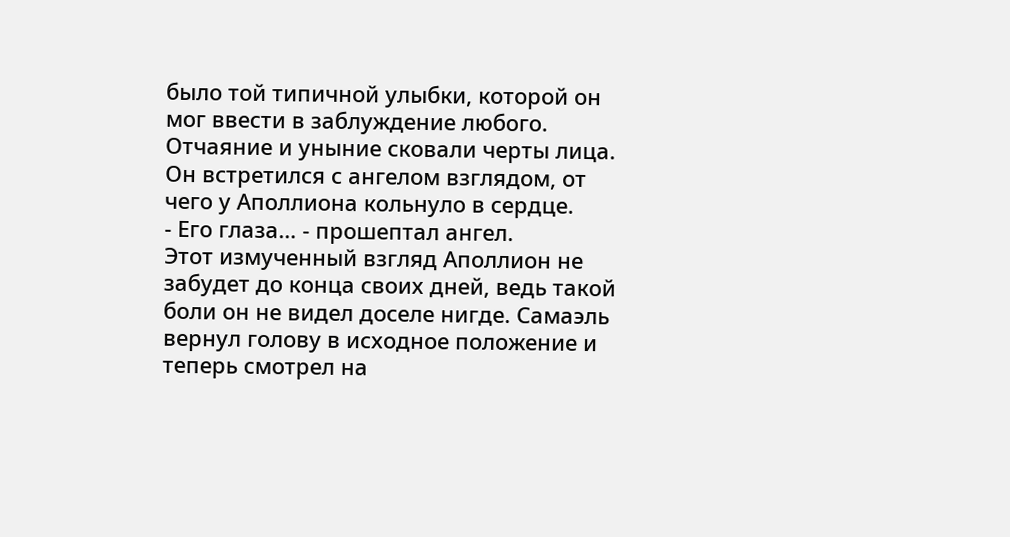было той типичной улыбки, которой он мог ввести в заблуждение любого. Отчаяние и уныние сковали черты лица. Он встретился с ангелом взглядом, от чего у Аполлиона кольнуло в сердце.
- Его глаза… - прошептал ангел.
Этот измученный взгляд Аполлион не забудет до конца своих дней, ведь такой боли он не видел доселе нигде. Самаэль вернул голову в исходное положение и теперь смотрел на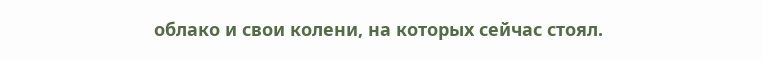облако и свои колени, на которых сейчас стоял.